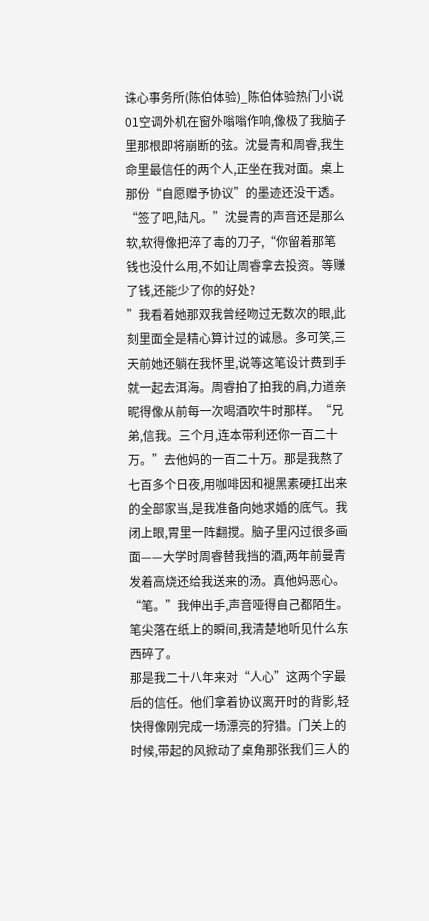诛心事务所(陈伯体验)_陈伯体验热门小说
01空调外机在窗外嗡嗡作响,像极了我脑子里那根即将崩断的弦。沈曼青和周睿,我生命里最信任的两个人,正坐在我对面。桌上那份“自愿赠予协议”的墨迹还没干透。
“签了吧,陆凡。”沈曼青的声音还是那么软,软得像把淬了毒的刀子,“你留着那笔钱也没什么用,不如让周睿拿去投资。等赚了钱,还能少了你的好处?
”我看着她那双我曾经吻过无数次的眼,此刻里面全是精心算计过的诚恳。多可笑,三天前她还躺在我怀里,说等这笔设计费到手就一起去洱海。周睿拍了拍我的肩,力道亲昵得像从前每一次喝酒吹牛时那样。“兄弟,信我。三个月,连本带利还你一百二十万。”去他妈的一百二十万。那是我熬了七百多个日夜,用咖啡因和褪黑素硬扛出来的全部家当,是我准备向她求婚的底气。我闭上眼,胃里一阵翻搅。脑子里闪过很多画面——大学时周睿替我挡的酒,两年前曼青发着高烧还给我送来的汤。真他妈恶心。“笔。”我伸出手,声音哑得自己都陌生。笔尖落在纸上的瞬间,我清楚地听见什么东西碎了。
那是我二十八年来对“人心”这两个字最后的信任。他们拿着协议离开时的背影,轻快得像刚完成一场漂亮的狩猎。门关上的时候,带起的风掀动了桌角那张我们三人的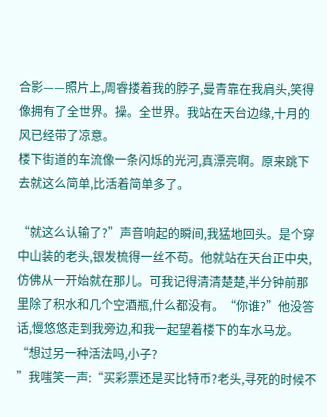合影——照片上,周睿搂着我的脖子,曼青靠在我肩头,笑得像拥有了全世界。操。全世界。我站在天台边缘,十月的风已经带了凉意。
楼下街道的车流像一条闪烁的光河,真漂亮啊。原来跳下去就这么简单,比活着简单多了。

“就这么认输了?”声音响起的瞬间,我猛地回头。是个穿中山装的老头,银发梳得一丝不苟。他就站在天台正中央,仿佛从一开始就在那儿。可我记得清清楚楚,半分钟前那里除了积水和几个空酒瓶,什么都没有。“你谁?”他没答话,慢悠悠走到我旁边,和我一起望着楼下的车水马龙。“想过另一种活法吗,小子?
”我嗤笑一声:“买彩票还是买比特币?老头,寻死的时候不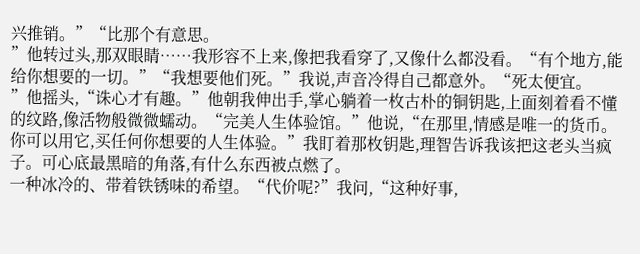兴推销。”“比那个有意思。
”他转过头,那双眼睛……我形容不上来,像把我看穿了,又像什么都没看。“有个地方,能给你想要的一切。”“我想要他们死。”我说,声音冷得自己都意外。“死太便宜。
”他摇头,“诛心才有趣。”他朝我伸出手,掌心躺着一枚古朴的铜钥匙,上面刻着看不懂的纹路,像活物般微微蠕动。“完美人生体验馆。”他说,“在那里,情感是唯一的货币。你可以用它,买任何你想要的人生体验。”我盯着那枚钥匙,理智告诉我该把这老头当疯子。可心底最黑暗的角落,有什么东西被点燃了。
一种冰冷的、带着铁锈味的希望。“代价呢?”我问,“这种好事,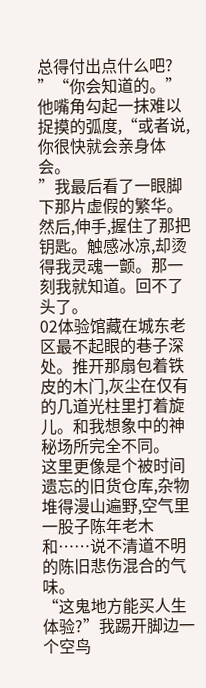总得付出点什么吧?
”“你会知道的。”他嘴角勾起一抹难以捉摸的弧度,“或者说,你很快就会亲身体会。
”我最后看了一眼脚下那片虚假的繁华。然后,伸手,握住了那把钥匙。触感冰凉,却烫得我灵魂一颤。那一刻我就知道。回不了头了。
02体验馆藏在城东老区最不起眼的巷子深处。推开那扇包着铁皮的木门,灰尘在仅有的几道光柱里打着旋儿。和我想象中的神秘场所完全不同。
这里更像是个被时间遗忘的旧货仓库,杂物堆得漫山遍野,空气里一股子陈年老木和……说不清道不明的陈旧悲伤混合的气味。
“这鬼地方能买人生体验?”我踢开脚边一个空鸟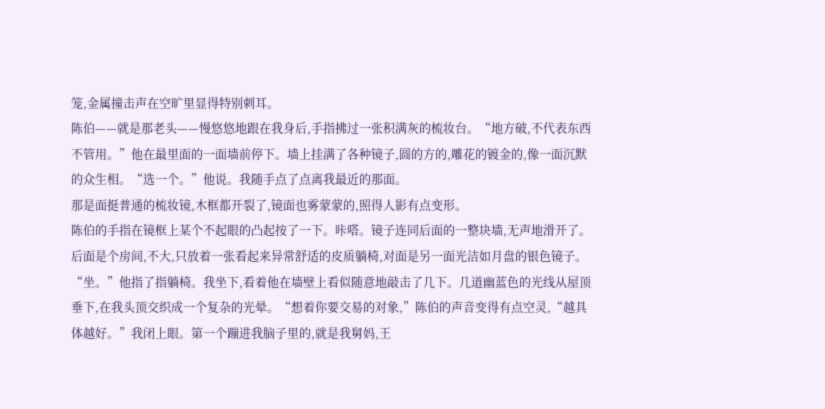笼,金属撞击声在空旷里显得特别刺耳。
陈伯——就是那老头——慢悠悠地跟在我身后,手指拂过一张积满灰的梳妆台。“地方破,不代表东西不管用。”他在最里面的一面墙前停下。墙上挂满了各种镜子,圆的方的,雕花的镀金的,像一面沉默的众生相。“选一个。”他说。我随手点了点离我最近的那面。
那是面挺普通的梳妆镜,木框都开裂了,镜面也雾蒙蒙的,照得人影有点变形。
陈伯的手指在镜框上某个不起眼的凸起按了一下。咔嗒。镜子连同后面的一整块墙,无声地滑开了。后面是个房间,不大,只放着一张看起来异常舒适的皮质躺椅,对面是另一面光洁如月盘的银色镜子。“坐。”他指了指躺椅。我坐下,看着他在墙壁上看似随意地敲击了几下。几道幽蓝色的光线从屋顶垂下,在我头顶交织成一个复杂的光晕。“想着你要交易的对象,”陈伯的声音变得有点空灵,“越具体越好。”我闭上眼。第一个蹦进我脑子里的,就是我舅妈,王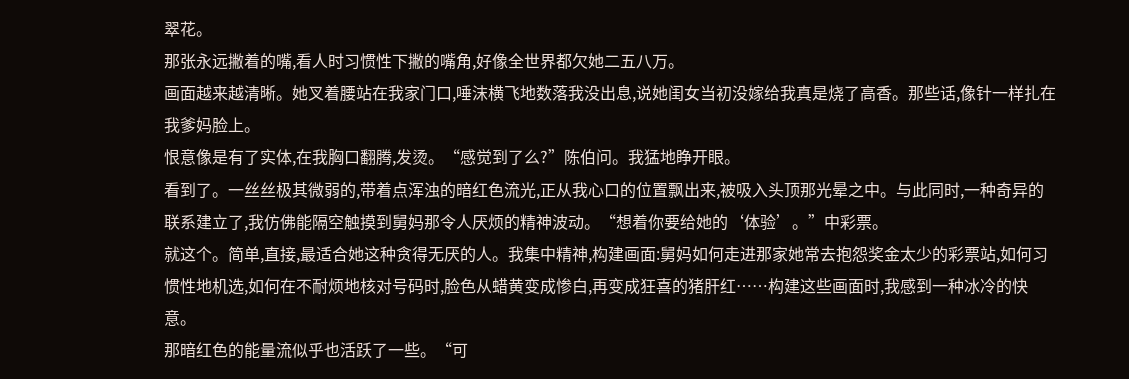翠花。
那张永远撇着的嘴,看人时习惯性下撇的嘴角,好像全世界都欠她二五八万。
画面越来越清晰。她叉着腰站在我家门口,唾沫横飞地数落我没出息,说她闺女当初没嫁给我真是烧了高香。那些话,像针一样扎在我爹妈脸上。
恨意像是有了实体,在我胸口翻腾,发烫。“感觉到了么?”陈伯问。我猛地睁开眼。
看到了。一丝丝极其微弱的,带着点浑浊的暗红色流光,正从我心口的位置飘出来,被吸入头顶那光晕之中。与此同时,一种奇异的联系建立了,我仿佛能隔空触摸到舅妈那令人厌烦的精神波动。“想着你要给她的‘体验’。”中彩票。
就这个。简单,直接,最适合她这种贪得无厌的人。我集中精神,构建画面:舅妈如何走进那家她常去抱怨奖金太少的彩票站,如何习惯性地机选,如何在不耐烦地核对号码时,脸色从蜡黄变成惨白,再变成狂喜的猪肝红……构建这些画面时,我感到一种冰冷的快意。
那暗红色的能量流似乎也活跃了一些。“可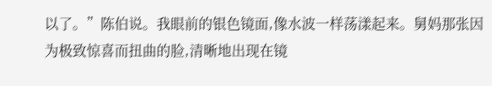以了。”陈伯说。我眼前的银色镜面,像水波一样荡漾起来。舅妈那张因为极致惊喜而扭曲的脸,清晰地出现在镜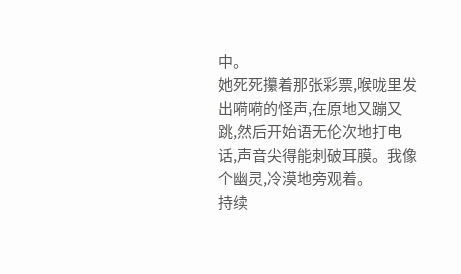中。
她死死攥着那张彩票,喉咙里发出嗬嗬的怪声,在原地又蹦又跳,然后开始语无伦次地打电话,声音尖得能刺破耳膜。我像个幽灵,冷漠地旁观着。
持续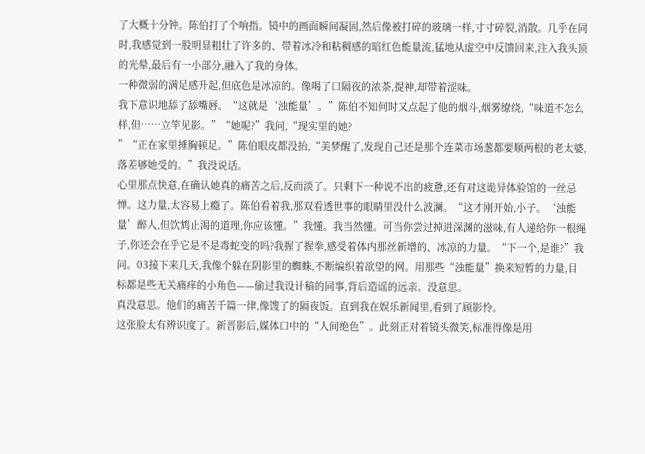了大概十分钟。陈伯打了个响指。镜中的画面瞬间凝固,然后像被打碎的玻璃一样,寸寸碎裂,消散。几乎在同时,我感觉到一股明显粗壮了许多的、带着冰冷和粘稠感的暗红色能量流,猛地从虚空中反馈回来,注入我头顶的光晕,最后有一小部分,融入了我的身体。
一种微弱的满足感升起,但底色是冰凉的。像喝了口隔夜的浓茶,提神,却带着涩味。
我下意识地舔了舔嘴唇。“这就是‘浊能量’。”陈伯不知何时又点起了他的烟斗,烟雾缭绕,“味道不怎么样,但……立竿见影。”“她呢?”我问,“现实里的她?
”“正在家里捶胸顿足。”陈伯眼皮都没抬,“美梦醒了,发现自己还是那个连菜市场葱都要顺两根的老太婆,落差够她受的。”我没说话。
心里那点快意,在确认她真的痛苦之后,反而淡了。只剩下一种说不出的疲惫,还有对这诡异体验馆的一丝忌惮。这力量,太容易上瘾了。陈伯看着我,那双看透世事的眼睛里没什么波澜。“这才刚开始,小子。‘浊能量’醉人,但饮鸩止渴的道理,你应该懂。”我懂。我当然懂。可当你尝过掉进深渊的滋味,有人递给你一根绳子,你还会在乎它是不是毒蛇变的吗?我握了握拳,感受着体内那丝新增的、冰凉的力量。“下一个,是谁?”我问。03接下来几天,我像个躲在阴影里的蜘蛛,不断编织着欲望的网。用那些“浊能量”换来短暂的力量,目标都是些无关痛痒的小角色——偷过我设计稿的同事,背后造谣的远亲。没意思。
真没意思。他们的痛苦千篇一律,像馊了的隔夜饭。直到我在娱乐新闻里,看到了顾影怜。
这张脸太有辨识度了。新晋影后,媒体口中的“人间绝色”。此刻正对着镜头微笑,标准得像是用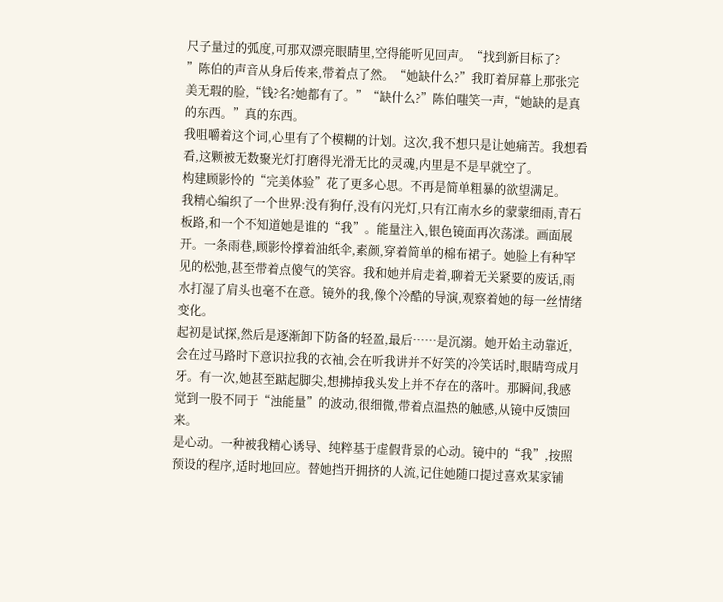尺子量过的弧度,可那双漂亮眼睛里,空得能听见回声。“找到新目标了?
”陈伯的声音从身后传来,带着点了然。“她缺什么?”我盯着屏幕上那张完美无瑕的脸,“钱?名?她都有了。”“缺什么?”陈伯嗤笑一声,“她缺的是真的东西。”真的东西。
我咀嚼着这个词,心里有了个模糊的计划。这次,我不想只是让她痛苦。我想看看,这颗被无数聚光灯打磨得光滑无比的灵魂,内里是不是早就空了。
构建顾影怜的“完美体验”花了更多心思。不再是简单粗暴的欲望满足。
我精心编织了一个世界:没有狗仔,没有闪光灯,只有江南水乡的蒙蒙细雨,青石板路,和一个不知道她是谁的“我”。能量注入,银色镜面再次荡漾。画面展开。一条雨巷,顾影怜撑着油纸伞,素颜,穿着简单的棉布裙子。她脸上有种罕见的松弛,甚至带着点傻气的笑容。我和她并肩走着,聊着无关紧要的废话,雨水打湿了肩头也毫不在意。镜外的我,像个冷酷的导演,观察着她的每一丝情绪变化。
起初是试探,然后是逐渐卸下防备的轻盈,最后……是沉溺。她开始主动靠近,会在过马路时下意识拉我的衣袖,会在听我讲并不好笑的冷笑话时,眼睛弯成月牙。有一次,她甚至踮起脚尖,想拂掉我头发上并不存在的落叶。那瞬间,我感觉到一股不同于“浊能量”的波动,很细微,带着点温热的触感,从镜中反馈回来。
是心动。一种被我精心诱导、纯粹基于虚假背景的心动。镜中的“我”,按照预设的程序,适时地回应。替她挡开拥挤的人流,记住她随口提过喜欢某家铺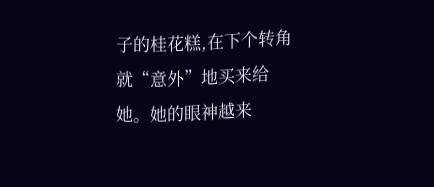子的桂花糕,在下个转角就“意外”地买来给她。她的眼神越来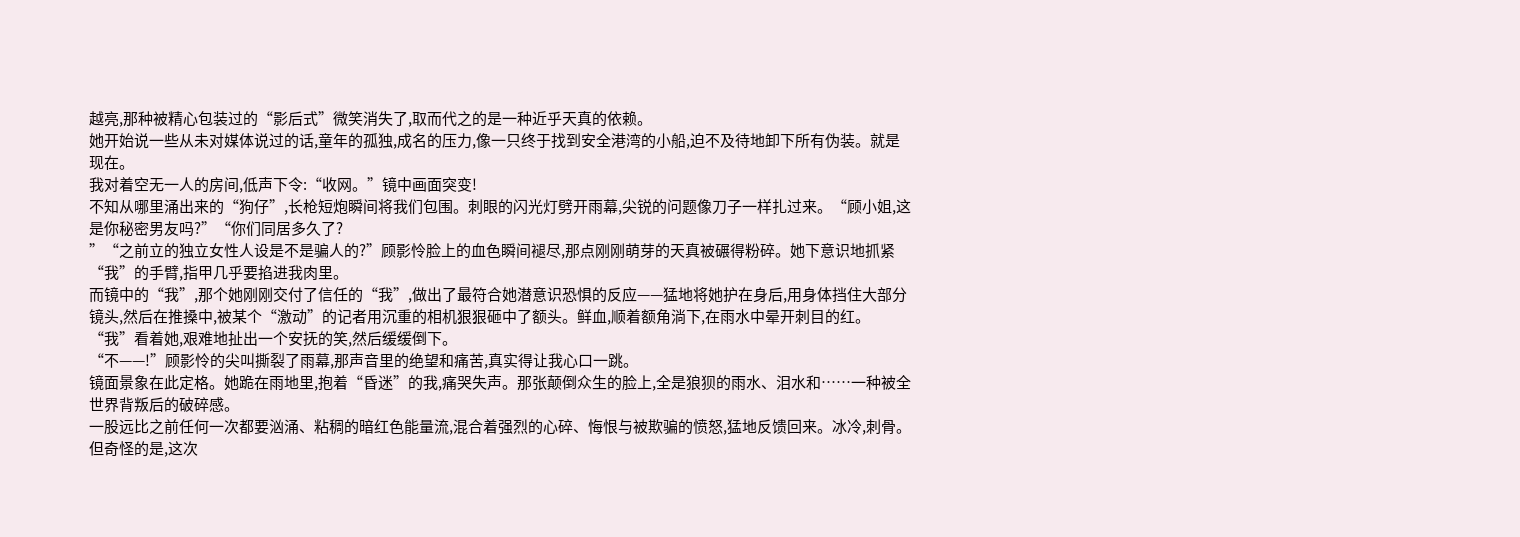越亮,那种被精心包装过的“影后式”微笑消失了,取而代之的是一种近乎天真的依赖。
她开始说一些从未对媒体说过的话,童年的孤独,成名的压力,像一只终于找到安全港湾的小船,迫不及待地卸下所有伪装。就是现在。
我对着空无一人的房间,低声下令:“收网。”镜中画面突变!
不知从哪里涌出来的“狗仔”,长枪短炮瞬间将我们包围。刺眼的闪光灯劈开雨幕,尖锐的问题像刀子一样扎过来。“顾小姐,这是你秘密男友吗?”“你们同居多久了?
”“之前立的独立女性人设是不是骗人的?”顾影怜脸上的血色瞬间褪尽,那点刚刚萌芽的天真被碾得粉碎。她下意识地抓紧“我”的手臂,指甲几乎要掐进我肉里。
而镜中的“我”,那个她刚刚交付了信任的“我”,做出了最符合她潜意识恐惧的反应——猛地将她护在身后,用身体挡住大部分镜头,然后在推搡中,被某个“激动”的记者用沉重的相机狠狠砸中了额头。鲜血,顺着额角淌下,在雨水中晕开刺目的红。“我”看着她,艰难地扯出一个安抚的笑,然后缓缓倒下。
“不——!”顾影怜的尖叫撕裂了雨幕,那声音里的绝望和痛苦,真实得让我心口一跳。
镜面景象在此定格。她跪在雨地里,抱着“昏迷”的我,痛哭失声。那张颠倒众生的脸上,全是狼狈的雨水、泪水和……一种被全世界背叛后的破碎感。
一股远比之前任何一次都要汹涌、粘稠的暗红色能量流,混合着强烈的心碎、悔恨与被欺骗的愤怒,猛地反馈回来。冰冷,刺骨。但奇怪的是,这次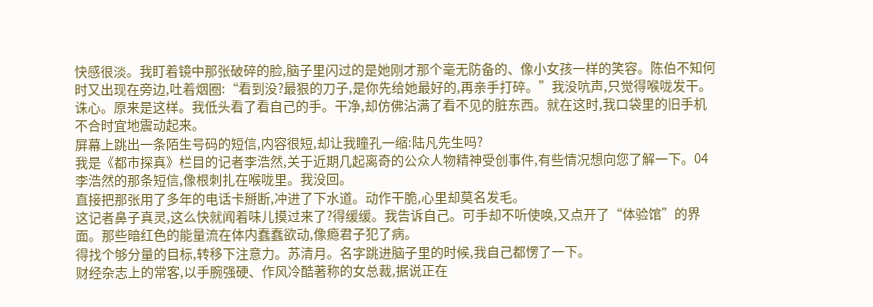快感很淡。我盯着镜中那张破碎的脸,脑子里闪过的是她刚才那个毫无防备的、像小女孩一样的笑容。陈伯不知何时又出现在旁边,吐着烟圈:“看到没?最狠的刀子,是你先给她最好的,再亲手打碎。”我没吭声,只觉得喉咙发干。诛心。原来是这样。我低头看了看自己的手。干净,却仿佛沾满了看不见的脏东西。就在这时,我口袋里的旧手机不合时宜地震动起来。
屏幕上跳出一条陌生号码的短信,内容很短,却让我瞳孔一缩:陆凡先生吗?
我是《都市探真》栏目的记者李浩然,关于近期几起离奇的公众人物精神受创事件,有些情况想向您了解一下。04李浩然的那条短信,像根刺扎在喉咙里。我没回。
直接把那张用了多年的电话卡掰断,冲进了下水道。动作干脆,心里却莫名发毛。
这记者鼻子真灵,这么快就闻着味儿摸过来了?得缓缓。我告诉自己。可手却不听使唤,又点开了“体验馆”的界面。那些暗红色的能量流在体内蠢蠢欲动,像瘾君子犯了病。
得找个够分量的目标,转移下注意力。苏清月。名字跳进脑子里的时候,我自己都愣了一下。
财经杂志上的常客,以手腕强硬、作风冷酷著称的女总裁,据说正在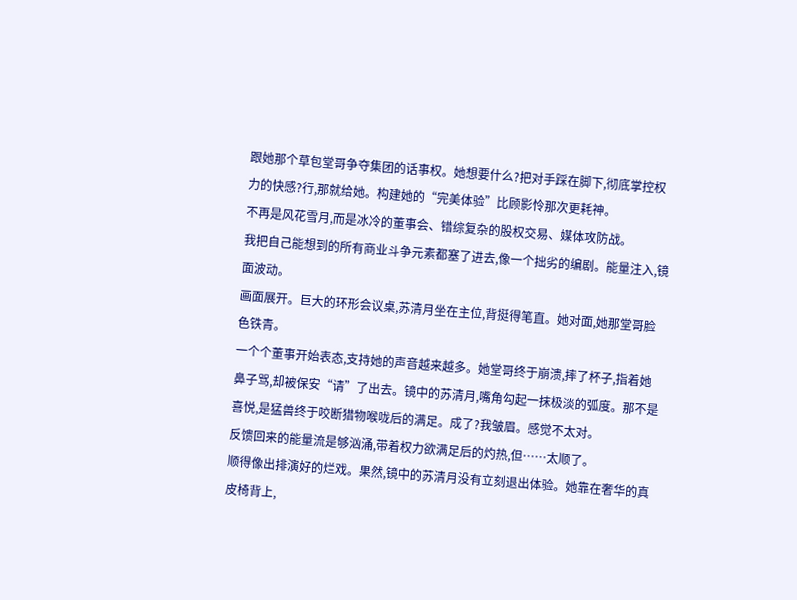跟她那个草包堂哥争夺集团的话事权。她想要什么?把对手踩在脚下,彻底掌控权力的快感?行,那就给她。构建她的“完美体验”比顾影怜那次更耗神。
不再是风花雪月,而是冰冷的董事会、错综复杂的股权交易、媒体攻防战。
我把自己能想到的所有商业斗争元素都塞了进去,像一个拙劣的编剧。能量注入,镜面波动。
画面展开。巨大的环形会议桌,苏清月坐在主位,背挺得笔直。她对面,她那堂哥脸色铁青。
一个个董事开始表态,支持她的声音越来越多。她堂哥终于崩溃,摔了杯子,指着她鼻子骂,却被保安“请”了出去。镜中的苏清月,嘴角勾起一抹极淡的弧度。那不是喜悦,是猛兽终于咬断猎物喉咙后的满足。成了?我皱眉。感觉不太对。
反馈回来的能量流是够汹涌,带着权力欲满足后的灼热,但……太顺了。
顺得像出排演好的烂戏。果然,镜中的苏清月没有立刻退出体验。她靠在奢华的真皮椅背上,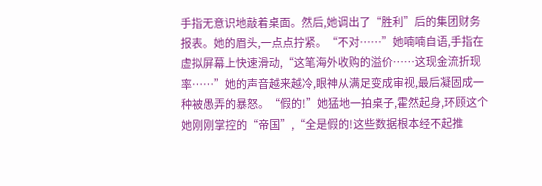手指无意识地敲着桌面。然后,她调出了“胜利”后的集团财务报表。她的眉头,一点点拧紧。“不对……”她喃喃自语,手指在虚拟屏幕上快速滑动,“这笔海外收购的溢价……这现金流折现率……”她的声音越来越冷,眼神从满足变成审视,最后凝固成一种被愚弄的暴怒。“假的!”她猛地一拍桌子,霍然起身,环顾这个她刚刚掌控的“帝国”,“全是假的!这些数据根本经不起推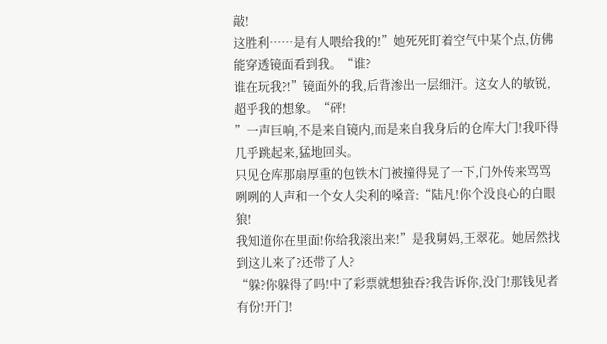敲!
这胜利……是有人喂给我的!”她死死盯着空气中某个点,仿佛能穿透镜面看到我。“谁?
谁在玩我?!”镜面外的我,后背渗出一层细汗。这女人的敏锐,超乎我的想象。“砰!
”一声巨响,不是来自镜内,而是来自我身后的仓库大门!我吓得几乎跳起来,猛地回头。
只见仓库那扇厚重的包铁木门被撞得晃了一下,门外传来骂骂咧咧的人声和一个女人尖利的嗓音:“陆凡!你个没良心的白眼狼!
我知道你在里面!你给我滚出来!”是我舅妈,王翠花。她居然找到这儿来了?还带了人?
“躲?你躲得了吗!中了彩票就想独吞?我告诉你,没门!那钱见者有份!开门!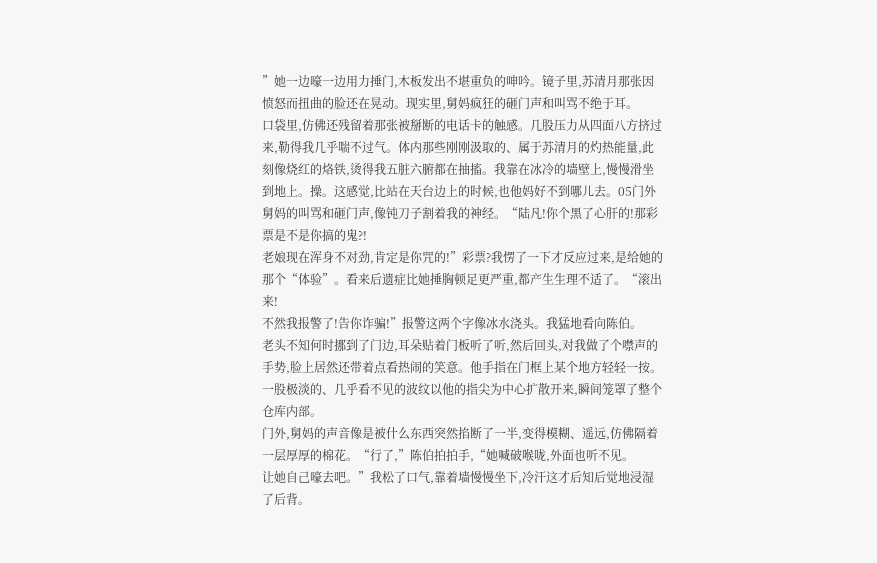”她一边嚎一边用力捶门,木板发出不堪重负的呻吟。镜子里,苏清月那张因愤怒而扭曲的脸还在晃动。现实里,舅妈疯狂的砸门声和叫骂不绝于耳。
口袋里,仿佛还残留着那张被掰断的电话卡的触感。几股压力从四面八方挤过来,勒得我几乎喘不过气。体内那些刚刚汲取的、属于苏清月的灼热能量,此刻像烧红的烙铁,烫得我五脏六腑都在抽搐。我靠在冰冷的墙壁上,慢慢滑坐到地上。操。这感觉,比站在天台边上的时候,也他妈好不到哪儿去。05门外舅妈的叫骂和砸门声,像钝刀子割着我的神经。“陆凡!你个黑了心肝的!那彩票是不是你搞的鬼?!
老娘现在浑身不对劲,肯定是你咒的!”彩票?我愣了一下才反应过来,是给她的那个“体验”。看来后遗症比她捶胸顿足更严重,都产生生理不适了。“滚出来!
不然我报警了!告你诈骗!”报警这两个字像冰水浇头。我猛地看向陈伯。
老头不知何时挪到了门边,耳朵贴着门板听了听,然后回头,对我做了个噤声的手势,脸上居然还带着点看热闹的笑意。他手指在门框上某个地方轻轻一按。
一股极淡的、几乎看不见的波纹以他的指尖为中心扩散开来,瞬间笼罩了整个仓库内部。
门外,舅妈的声音像是被什么东西突然掐断了一半,变得模糊、遥远,仿佛隔着一层厚厚的棉花。“行了,”陈伯拍拍手,“她喊破喉咙,外面也听不见。
让她自己嚎去吧。”我松了口气,靠着墙慢慢坐下,冷汗这才后知后觉地浸湿了后背。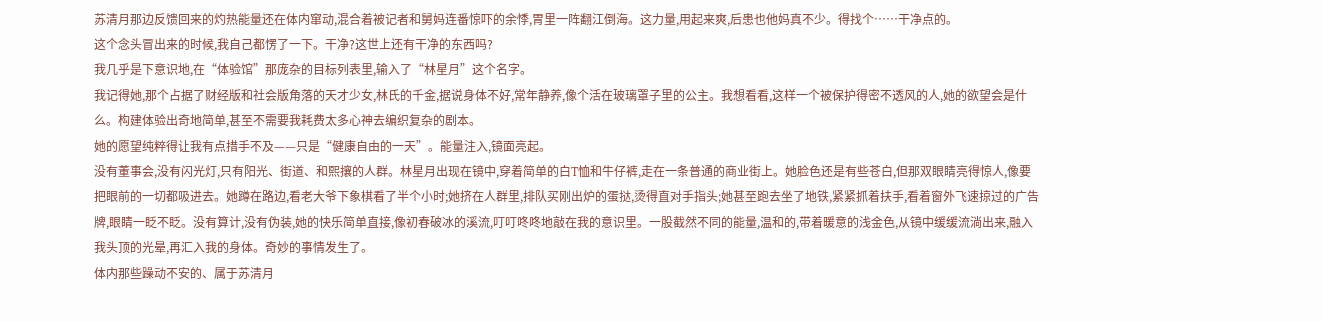苏清月那边反馈回来的灼热能量还在体内窜动,混合着被记者和舅妈连番惊吓的余悸,胃里一阵翻江倒海。这力量,用起来爽,后患也他妈真不少。得找个……干净点的。
这个念头冒出来的时候,我自己都愣了一下。干净?这世上还有干净的东西吗?
我几乎是下意识地,在“体验馆”那庞杂的目标列表里,输入了“林星月”这个名字。
我记得她,那个占据了财经版和社会版角落的天才少女,林氏的千金,据说身体不好,常年静养,像个活在玻璃罩子里的公主。我想看看,这样一个被保护得密不透风的人,她的欲望会是什么。构建体验出奇地简单,甚至不需要我耗费太多心神去编织复杂的剧本。
她的愿望纯粹得让我有点措手不及——只是“健康自由的一天”。能量注入,镜面亮起。
没有董事会,没有闪光灯,只有阳光、街道、和熙攘的人群。林星月出现在镜中,穿着简单的白T恤和牛仔裤,走在一条普通的商业街上。她脸色还是有些苍白,但那双眼睛亮得惊人,像要把眼前的一切都吸进去。她蹲在路边,看老大爷下象棋看了半个小时;她挤在人群里,排队买刚出炉的蛋挞,烫得直对手指头;她甚至跑去坐了地铁,紧紧抓着扶手,看着窗外飞速掠过的广告牌,眼睛一眨不眨。没有算计,没有伪装,她的快乐简单直接,像初春破冰的溪流,叮叮咚咚地敲在我的意识里。一股截然不同的能量,温和的,带着暖意的浅金色,从镜中缓缓流淌出来,融入我头顶的光晕,再汇入我的身体。奇妙的事情发生了。
体内那些躁动不安的、属于苏清月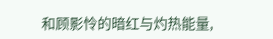和顾影怜的暗红与灼热能量,